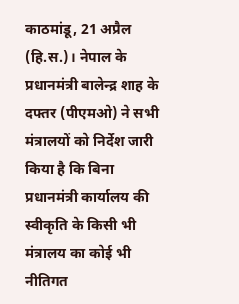काठमांडू, 21 अप्रैल (हि.स.)। नेपाल के प्रधानमंत्री बालेन्द्र शाह के दफ्तर (पीएमओ) ने सभी मंत्रालयों को निर्देश जारी किया है कि बिना प्रधानमंत्री कार्यालय की स्वीकृति के किसी भी मंत्रालय का कोई भी नीतिगत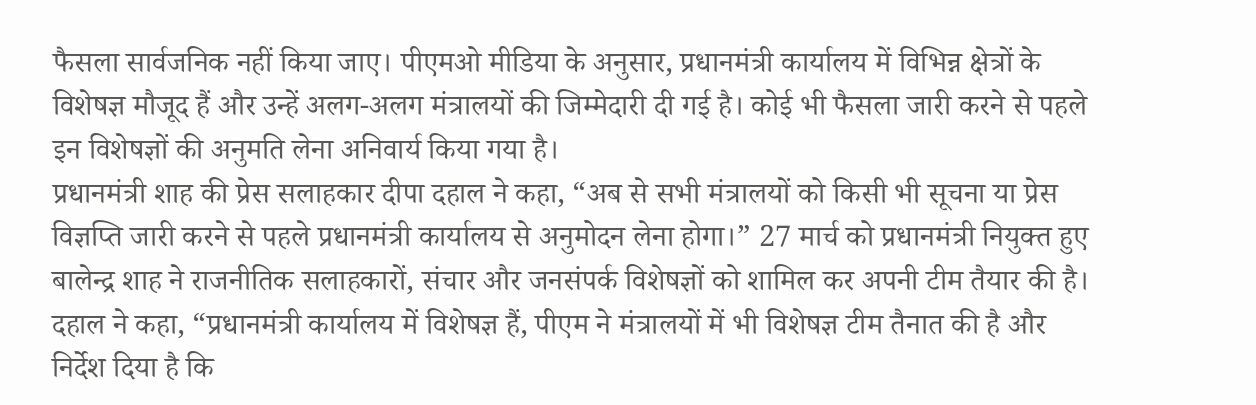फैसला सार्वजनिक नहीं किया जाए। पीएमओ मीडिया के अनुसार, प्रधानमंत्री कार्यालय में विभिन्न क्षेत्रों के विशेषज्ञ मौजूद हैं और उन्हें अलग-अलग मंत्रालयों की जिम्मेदारी दी गई है। कोई भी फैसला जारी करने से पहले इन विशेषज्ञों की अनुमति लेना अनिवार्य किया गया है।
प्रधानमंत्री शाह की प्रेस सलाहकार दीपा दहाल ने कहा, “अब से सभी मंत्रालयों को किसी भी सूचना या प्रेस विज्ञप्ति जारी करने से पहले प्रधानमंत्री कार्यालय से अनुमोदन लेना होगा।” 27 मार्च को प्रधानमंत्री नियुक्त हुए बालेन्द्र शाह ने राजनीतिक सलाहकारों, संचार और जनसंपर्क विशेषज्ञों को शामिल कर अपनी टीम तैयार की है। दहाल ने कहा, “प्रधानमंत्री कार्यालय में विशेषज्ञ हैं, पीएम ने मंत्रालयों में भी विशेषज्ञ टीम तैनात की है और निर्देश दिया है कि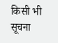किसी भी सूचना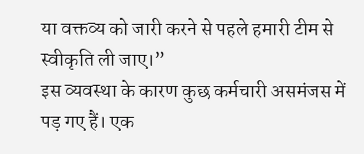या वक्तव्य को जारी करने से पहले हमारी टीम से स्वीकृति ली जाए।”
इस व्यवस्था के कारण कुछ कर्मचारी असमंजस में पड़ गए हैं। एक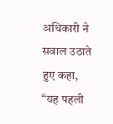अधिकारी ने सवाल उठाते हुए कहा, “यह पहली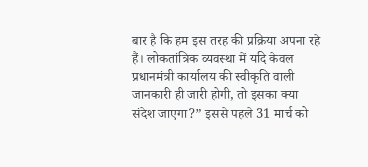बार है कि हम इस तरह की प्रक्रिया अपना रहे हैं। लोकतांत्रिक व्यवस्था में यदि केवल प्रधानमंत्री कार्यालय की स्वीकृति वाली जानकारी ही जारी होगी, तो इसका क्या संदेश जाएगा?” इससे पहले 31 मार्च को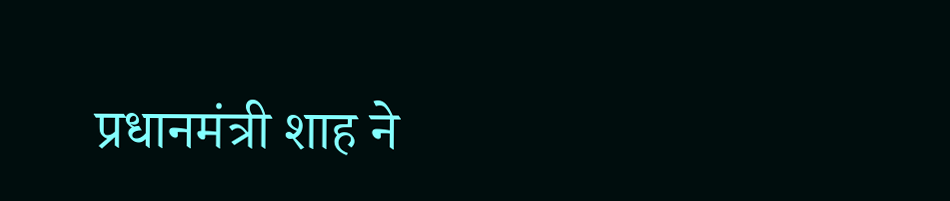प्रधानमंत्री शाह ने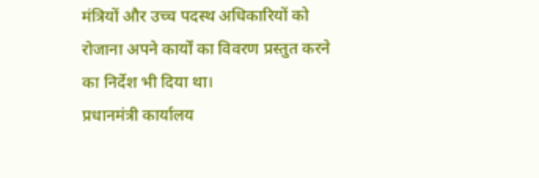मंत्रियों और उच्च पदस्थ अधिकारियों को रोजाना अपने कार्यों का विवरण प्रस्तुत करने का निर्देश भी दिया था।
प्रधानमंत्री कार्यालय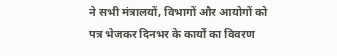ने सभी मंत्रालयों, विभागों और आयोगों को पत्र भेजकर दिनभर के कार्यों का विवरण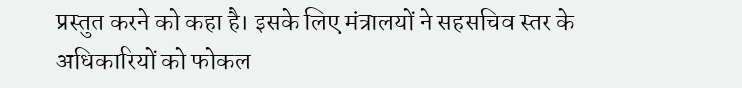प्रस्तुत करने को कहा है। इसके लिए मंत्रालयों ने सहसचिव स्तर के अधिकारियों को फोकल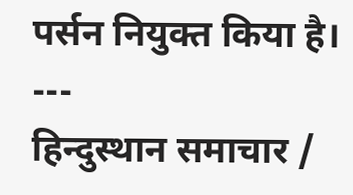पर्सन नियुक्त किया है।
---
हिन्दुस्थान समाचार /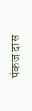पंकज दास